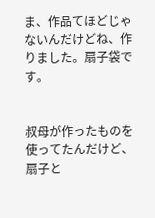ま、作品てほどじゃないんだけどね、作りました。扇子袋です。


叔母が作ったものを使ってたんだけど、扇子と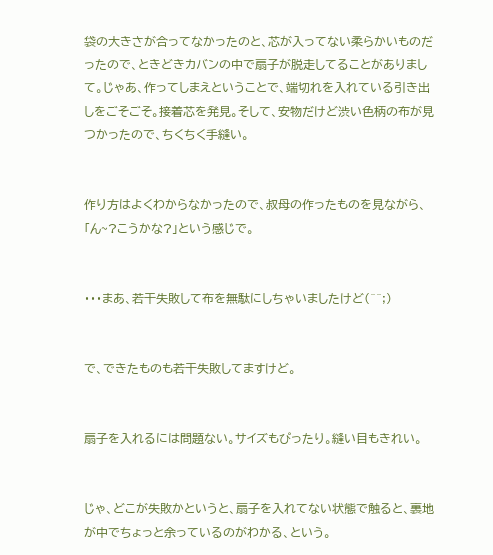袋の大きさが合ってなかったのと、芯が入ってない柔らかいものだったので、ときどきカバンの中で扇子が脱走してることがありまして。じゃあ、作ってしまえということで、端切れを入れている引き出しをごそごそ。接着芯を発見。そして、安物だけど渋い色柄の布が見つかったので、ちくちく手縫い。


作り方はよくわからなかったので、叔母の作ったものを見ながら、「ん~?こうかな?」という感じで。


・・・まあ、若干失敗して布を無駄にしちゃいましたけど(^^;)


で、できたものも若干失敗してますけど。


扇子を入れるには問題ない。サイズもぴったり。縫い目もきれい。


じゃ、どこが失敗かというと、扇子を入れてない状態で触ると、裏地が中でちょっと余っているのがわかる、という。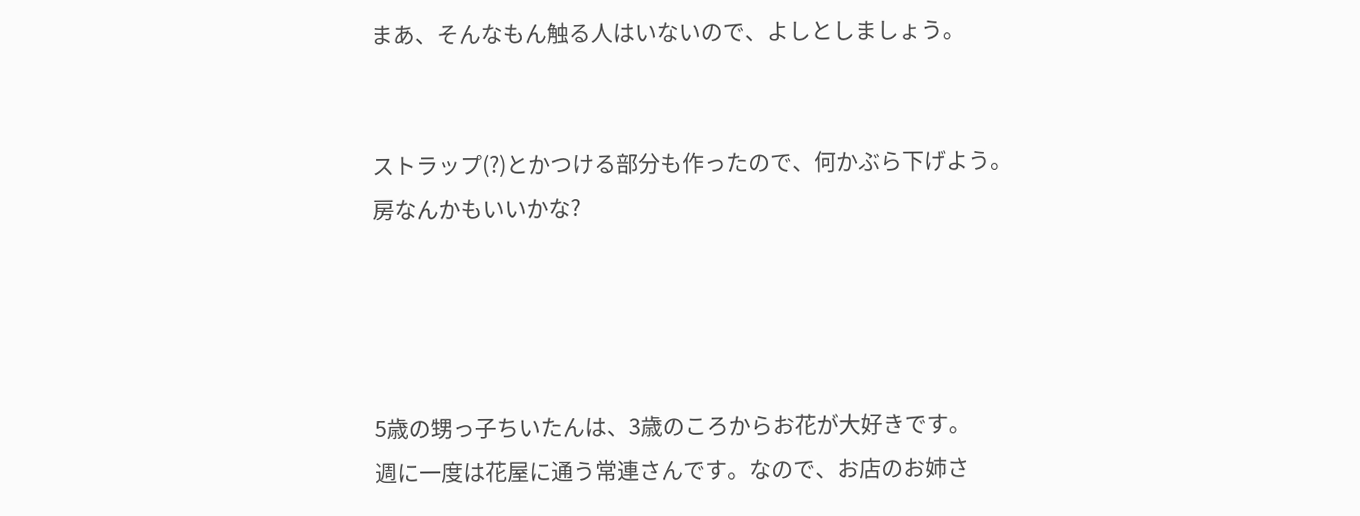まあ、そんなもん触る人はいないので、よしとしましょう。


ストラップ(?)とかつける部分も作ったので、何かぶら下げよう。房なんかもいいかな?




5歳の甥っ子ちいたんは、3歳のころからお花が大好きです。
週に一度は花屋に通う常連さんです。なので、お店のお姉さ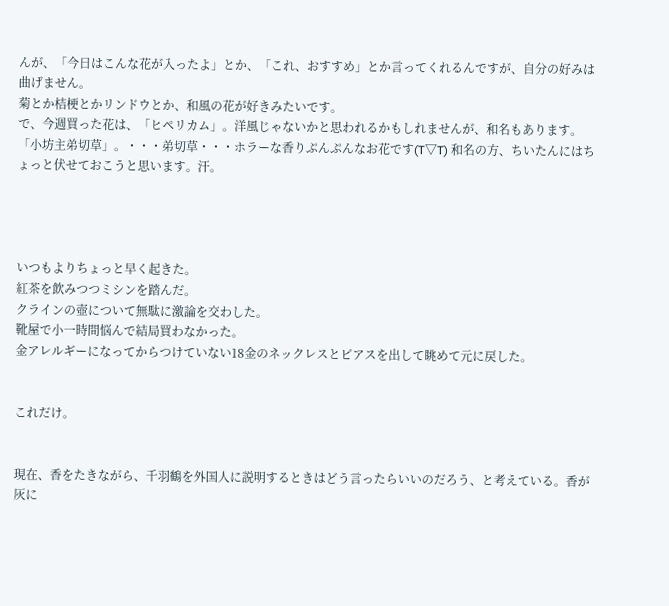んが、「今日はこんな花が入ったよ」とか、「これ、おすすめ」とか言ってくれるんですが、自分の好みは曲げません。
菊とか桔梗とかリンドウとか、和風の花が好きみたいです。
で、今週買った花は、「ヒペリカム」。洋風じゃないかと思われるかもしれませんが、和名もあります。「小坊主弟切草」。・・・弟切草・・・ホラーな香りぷんぷんなお花です(T▽T) 和名の方、ちいたんにはちょっと伏せておこうと思います。汗。




いつもよりちょっと早く起きた。
紅茶を飲みつつミシンを踏んだ。
クラインの壺について無駄に激論を交わした。
靴屋で小一時間悩んで結局買わなかった。
金アレルギーになってからつけていない18金のネックレスとピアスを出して眺めて元に戻した。


これだけ。


現在、香をたきながら、千羽鶴を外国人に説明するときはどう言ったらいいのだろう、と考えている。香が灰に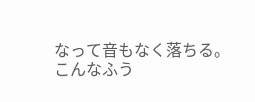なって音もなく落ちる。
こんなふう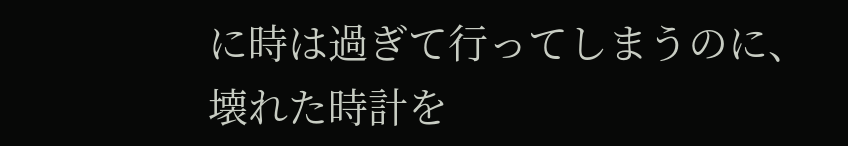に時は過ぎて行ってしまうのに、壊れた時計を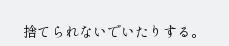捨てられないでいたりする。